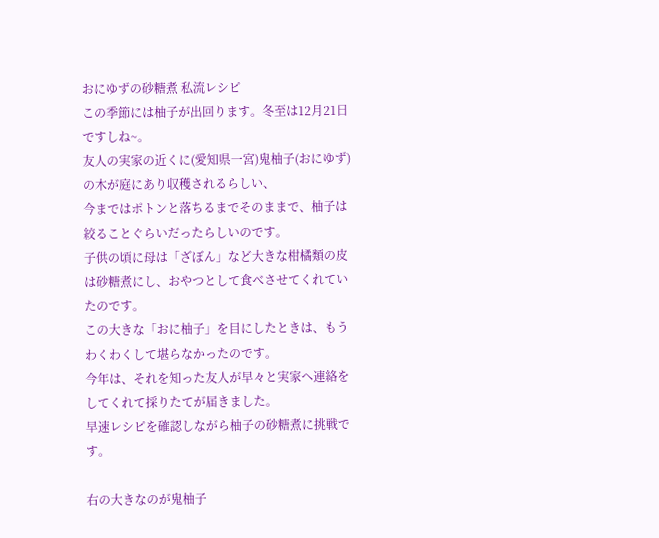おにゆずの砂糖煮 私流レシピ
この季節には柚子が出回ります。冬至は12月21日ですしね~。
友人の実家の近くに(愛知県一宮)鬼柚子(おにゆず)の木が庭にあり収穫されるらしい、
今まではポトンと落ちるまでそのままで、柚子は絞ることぐらいだったらしいのです。
子供の頃に母は「ざぼん」など大きな柑橘類の皮は砂糖煮にし、おやつとして食べさせてくれていたのです。
この大きな「おに柚子」を目にしたときは、もうわくわくして堪らなかったのです。
今年は、それを知った友人が早々と実家へ連絡をしてくれて採りたてが届きました。
早速レシピを確認しながら柚子の砂糖煮に挑戦です。

右の大きなのが鬼柚子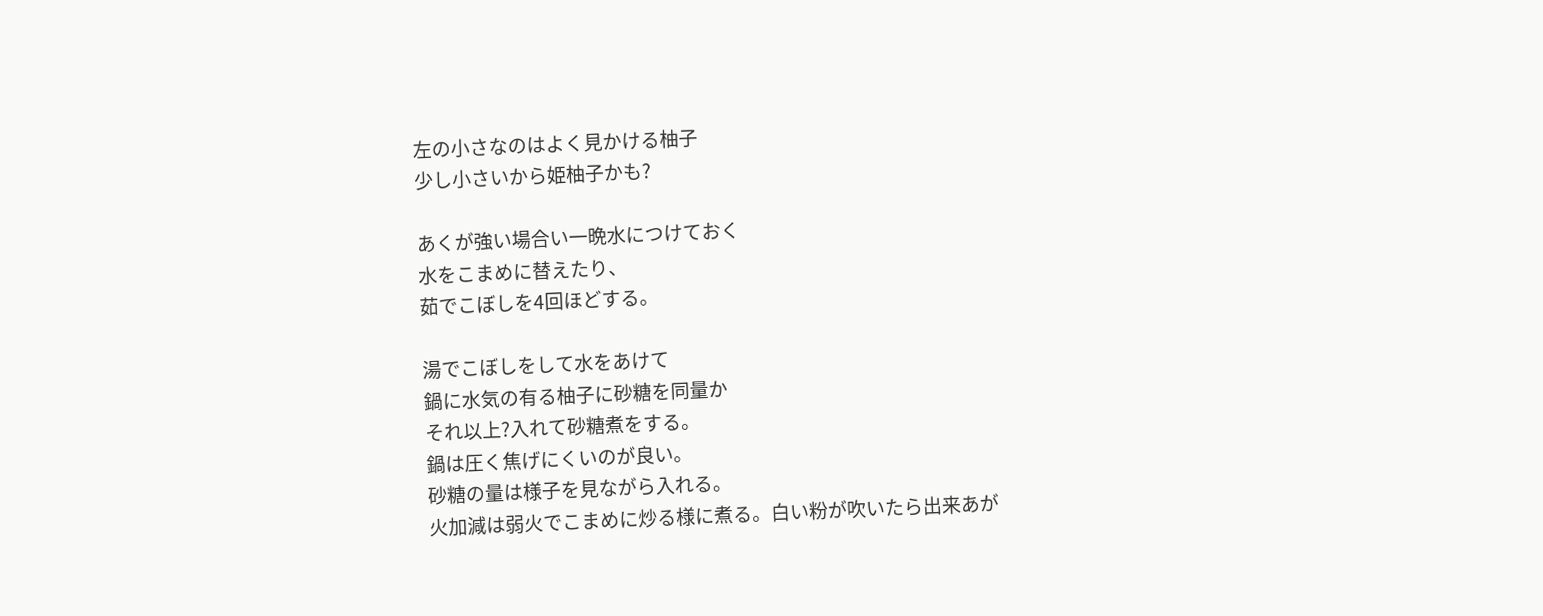左の小さなのはよく見かける柚子
少し小さいから姫柚子かも?

あくが強い場合い一晩水につけておく
水をこまめに替えたり、
茹でこぼしを4回ほどする。

湯でこぼしをして水をあけて
鍋に水気の有る柚子に砂糖を同量か
それ以上?入れて砂糖煮をする。
鍋は圧く焦げにくいのが良い。
砂糖の量は様子を見ながら入れる。
火加減は弱火でこまめに炒る様に煮る。白い粉が吹いたら出来あが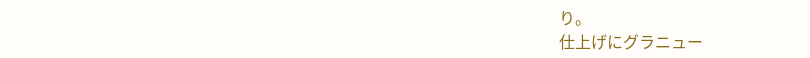り。
仕上げにグラニュー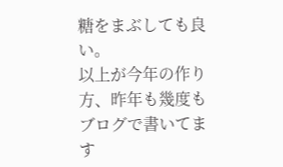糖をまぶしても良い。
以上が今年の作り方、昨年も幾度もブログで書いてます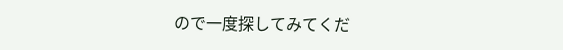ので一度探してみてくだ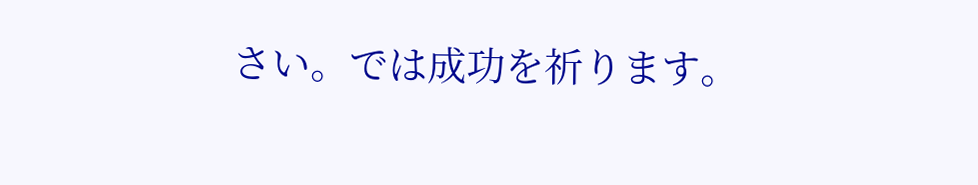さい。では成功を祈ります。